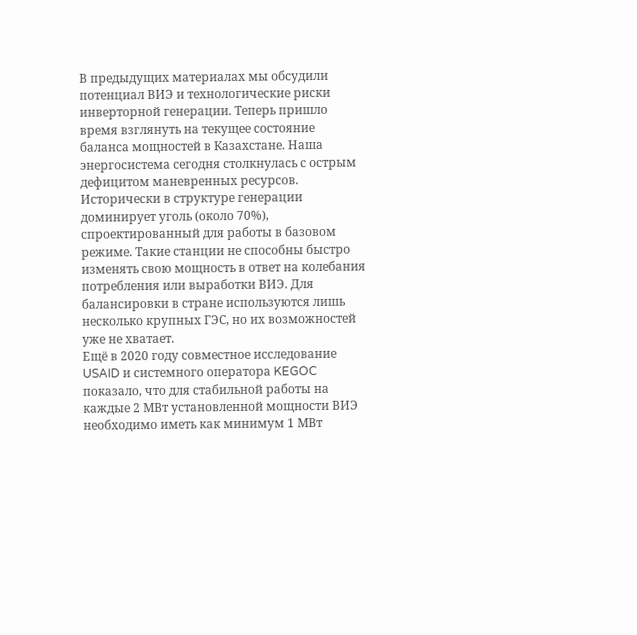В предыдущих материалах мы обсудили потенциал ВИЭ и технологические риски инверторной генерации. Теперь пришло время взглянуть на текущее состояние баланса мощностей в Казахстане. Наша энергосистема сегодня столкнулась с острым дефицитом маневренных ресурсов. Исторически в структуре генерации доминирует уголь (около 70%), спроектированный для работы в базовом режиме. Такие станции не способны быстро изменять свою мощность в ответ на колебания потребления или выработки ВИЭ. Для балансировки в стране используются лишь несколько крупных ГЭС, но их возможностей уже не хватает.
Ещё в 2020 году совместное исследование USAID и системного оператора KEGOC показало, что для стабильной работы на каждые 2 МВт установленной мощности ВИЭ необходимо иметь как минимум 1 МВт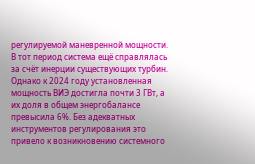регулируемой маневренной мощности. В тот период система ещё справлялась за счёт инерции существующих турбин. Однако к 2024 году установленная мощность ВИЭ достигла почти 3 ГВт, а их доля в общем энергобалансе превысила 6%. Без адекватных инструментов регулирования это привело к возникновению системного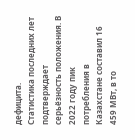дефицита.
Статистика последних лет подтверждает серьёзность положения. В 2022 году пик потребления в Казахстане составил 16 459 МВт, в то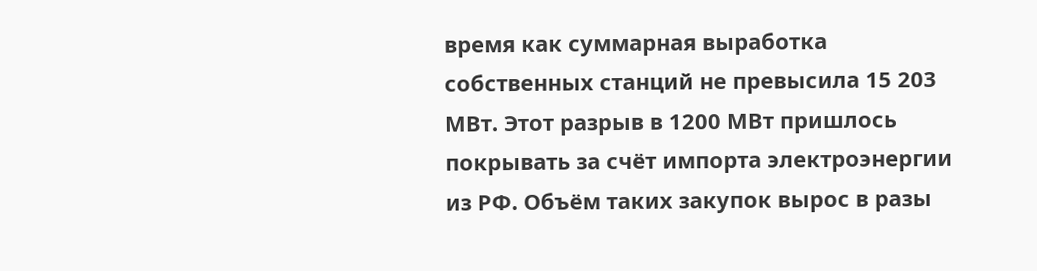время как суммарная выработка собственных станций не превысила 15 203 МВт. Этот разрыв в 1200 МВт пришлось покрывать за счёт импорта электроэнергии из РФ. Объём таких закупок вырос в разы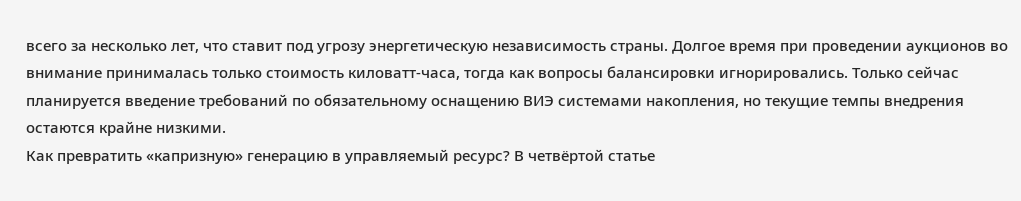всего за несколько лет, что ставит под угрозу энергетическую независимость страны. Долгое время при проведении аукционов во внимание принималась только стоимость киловатт-часа, тогда как вопросы балансировки игнорировались. Только сейчас планируется введение требований по обязательному оснащению ВИЭ системами накопления, но текущие темпы внедрения остаются крайне низкими.
Как превратить «капризную» генерацию в управляемый ресурс? В четвёртой статье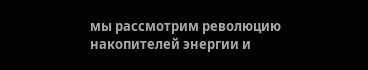мы рассмотрим революцию накопителей энергии и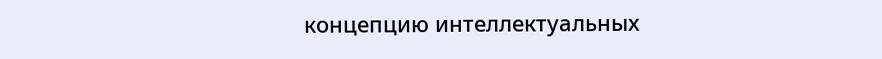концепцию интеллектуальных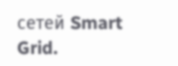сетей Smart Grid.